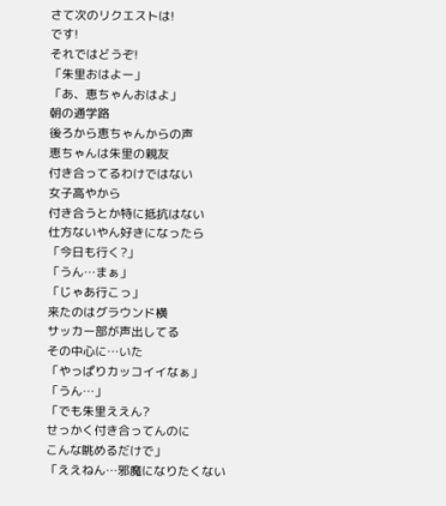さて次のリクエストは!
です!
それではどうぞ!
「朱里おはよー」
「あ、恵ちゃんおはよ」
朝の通学路
後ろから恵ちゃんからの声
恵ちゃんは朱里の親友
付き合ってるわけではない
女子高やから
付き合うとか特に抵抗はない
仕方ないやん好きになったら
「今日も行く?」
「うん…まぁ」
「じゃあ行こっ」
来たのはグラウンド横
サッカー部が声出してる
その中心に…いた
「やっぱりカッコイイなぁ」
「うん…」
「でも朱里ええん?
せっかく付き合ってんのに
こんな眺めるだけで」
「ええねん…邪魔になりたくない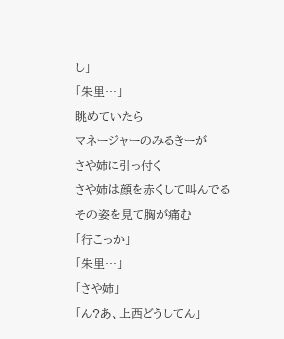し」
「朱里…」
眺めていたら
マネージャーのみるきーが
さや姉に引っ付く
さや姉は顔を赤くして叫んでる
その姿を見て胸が痛む
「行こっか」
「朱里…」
「さや姉」
「ん?あ、上西どうしてん」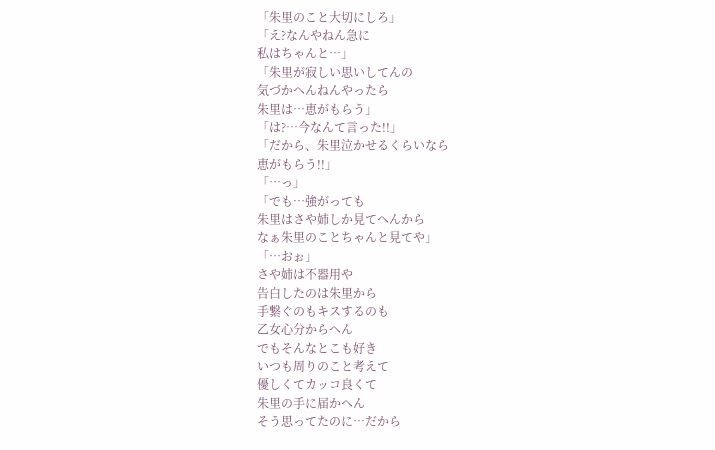「朱里のこと大切にしろ」
「え?なんやねん急に
私はちゃんと…」
「朱里が寂しい思いしてんの
気づかへんねんやったら
朱里は…恵がもらう」
「は?…今なんて言った!!」
「だから、朱里泣かせるくらいなら
恵がもらう!!」
「…っ」
「でも…強がっても
朱里はさや姉しか見てへんから
なぁ朱里のことちゃんと見てや」
「…おぉ」
さや姉は不器用や
告白したのは朱里から
手繋ぐのもキスするのも
乙女心分からへん
でもそんなとこも好き
いつも周りのこと考えて
優しくてカッコ良くて
朱里の手に届かへん
そう思ってたのに…だから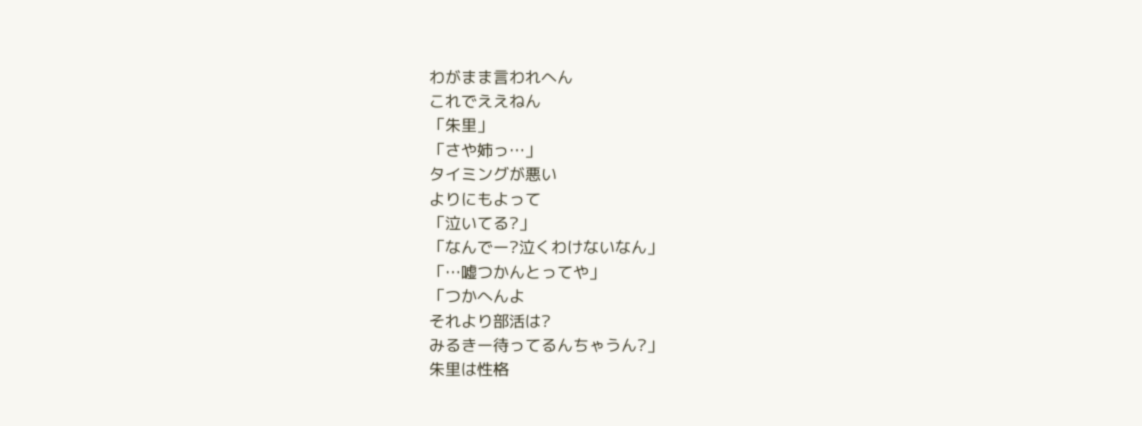わがまま言われへん
これでええねん
「朱里」
「さや姉っ…」
タイミングが悪い
よりにもよって
「泣いてる?」
「なんでー?泣くわけないなん」
「…嘘つかんとってや」
「つかへんよ
それより部活は?
みるきー待ってるんちゃうん?」
朱里は性格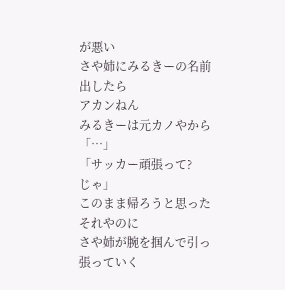が悪い
さや姉にみるきーの名前出したら
アカンねん
みるきーは元カノやから
「…」
「サッカー頑張って?
じゃ」
このまま帰ろうと思った
それやのに
さや姉が腕を掴んで引っ張っていく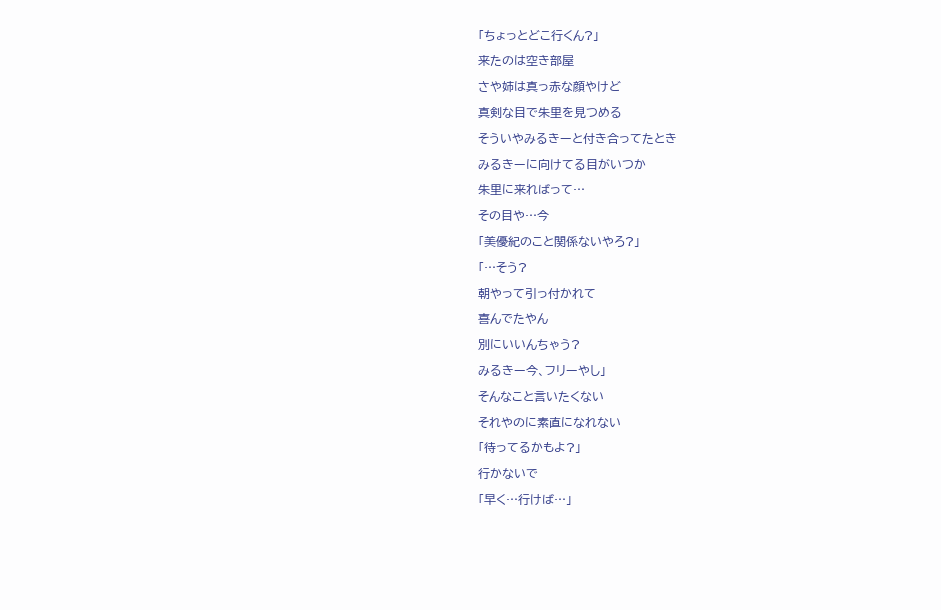「ちょっとどこ行くん?」
来たのは空き部屋
さや姉は真っ赤な顔やけど
真剣な目で朱里を見つめる
そういやみるきーと付き合ってたとき
みるきーに向けてる目がいつか
朱里に来ればって…
その目や…今
「美優紀のこと関係ないやろ?」
「…そう?
朝やって引っ付かれて
喜んでたやん
別にいいんちゃう?
みるきー今、フリーやし」
そんなこと言いたくない
それやのに素直になれない
「待ってるかもよ?」
行かないで
「早く…行けば…」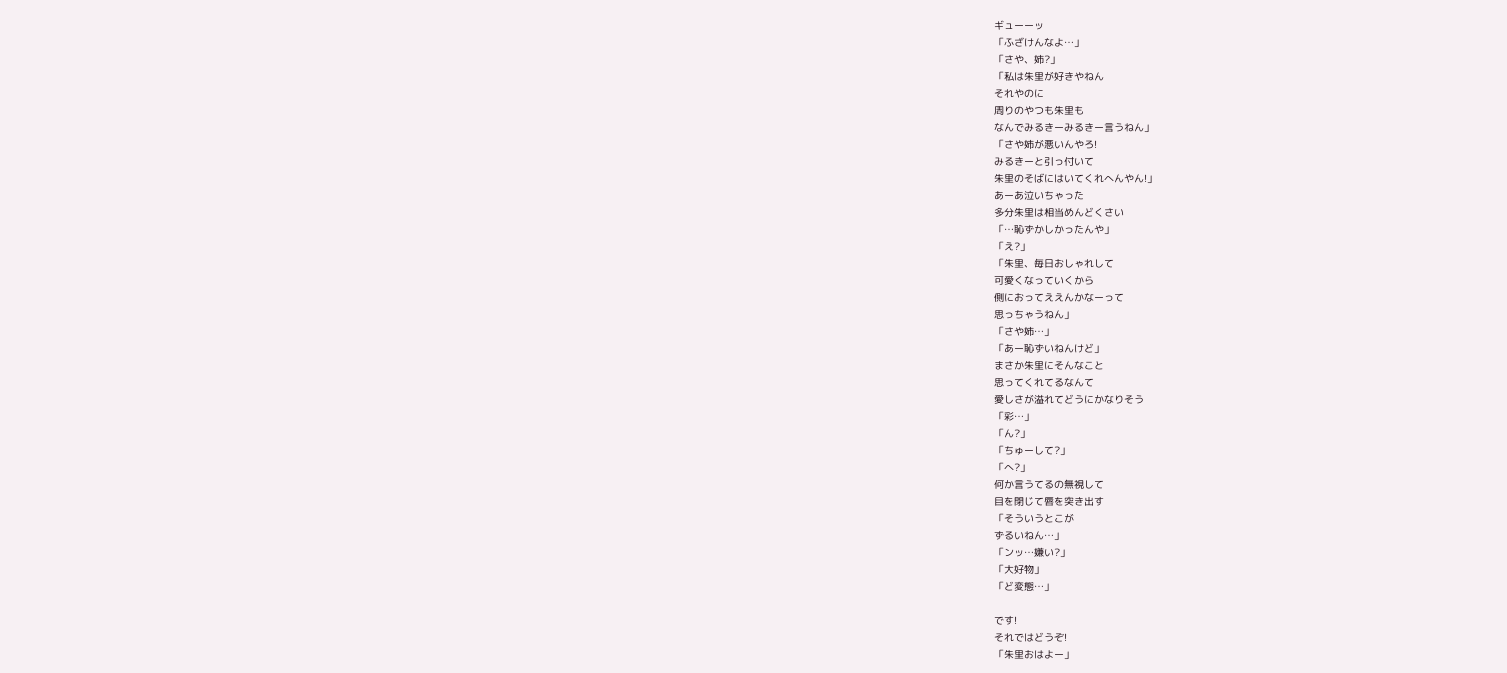ギューーッ
「ふざけんなよ…」
「さや、姉?」
「私は朱里が好きやねん
それやのに
周りのやつも朱里も
なんでみるきーみるきー言うねん」
「さや姉が悪いんやろ!
みるきーと引っ付いて
朱里のそばにはいてくれへんやん!」
あーあ泣いちゃった
多分朱里は相当めんどくさい
「…恥ずかしかったんや」
「え?」
「朱里、毎日おしゃれして
可愛くなっていくから
側におってええんかなーって
思っちゃうねん」
「さや姉…」
「あー恥ずいねんけど」
まさか朱里にそんなこと
思ってくれてるなんて
愛しさが溢れてどうにかなりそう
「彩…」
「ん?」
「ちゅーして?」
「へ?」
何か言うてるの無視して
目を閉じて唇を突き出す
「そういうとこが
ずるいねん…」
「ンッ…嫌い?」
「大好物」
「ど変態…」

です!
それではどうぞ!
「朱里おはよー」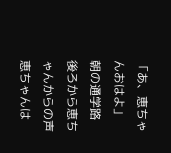「あ、恵ちゃんおはよ」
朝の通学路
後ろから恵ちゃんからの声
恵ちゃんは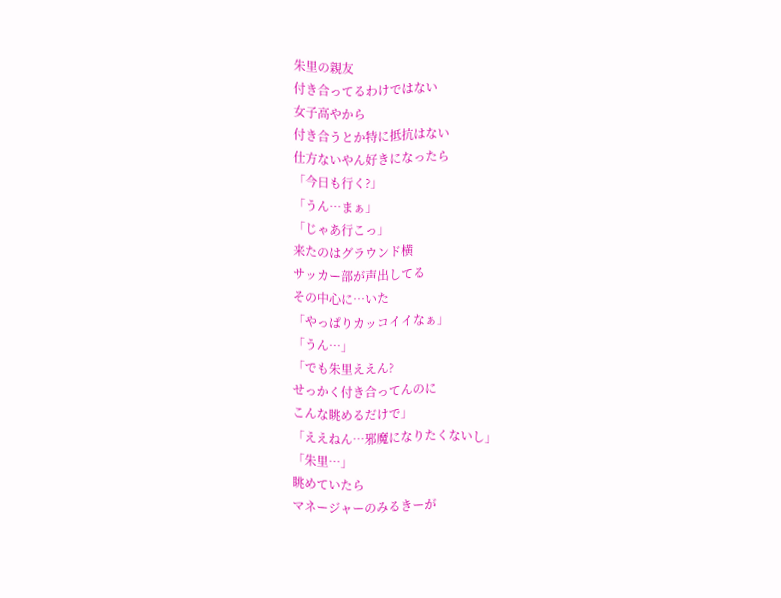朱里の親友
付き合ってるわけではない
女子高やから
付き合うとか特に抵抗はない
仕方ないやん好きになったら
「今日も行く?」
「うん…まぁ」
「じゃあ行こっ」
来たのはグラウンド横
サッカー部が声出してる
その中心に…いた
「やっぱりカッコイイなぁ」
「うん…」
「でも朱里ええん?
せっかく付き合ってんのに
こんな眺めるだけで」
「ええねん…邪魔になりたくないし」
「朱里…」
眺めていたら
マネージャーのみるきーが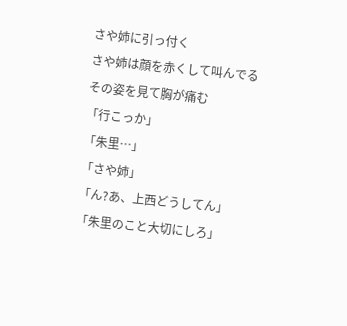さや姉に引っ付く
さや姉は顔を赤くして叫んでる
その姿を見て胸が痛む
「行こっか」
「朱里…」
「さや姉」
「ん?あ、上西どうしてん」
「朱里のこと大切にしろ」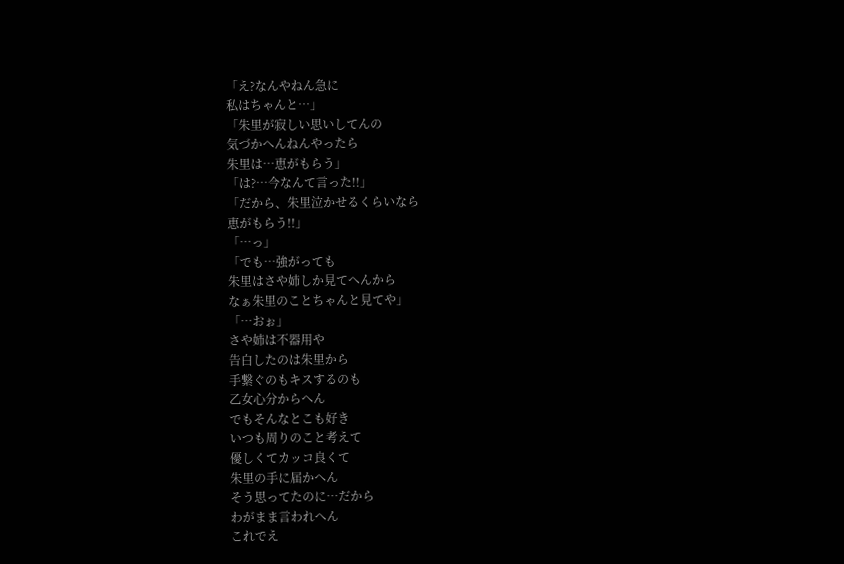「え?なんやねん急に
私はちゃんと…」
「朱里が寂しい思いしてんの
気づかへんねんやったら
朱里は…恵がもらう」
「は?…今なんて言った!!」
「だから、朱里泣かせるくらいなら
恵がもらう!!」
「…っ」
「でも…強がっても
朱里はさや姉しか見てへんから
なぁ朱里のことちゃんと見てや」
「…おぉ」
さや姉は不器用や
告白したのは朱里から
手繋ぐのもキスするのも
乙女心分からへん
でもそんなとこも好き
いつも周りのこと考えて
優しくてカッコ良くて
朱里の手に届かへん
そう思ってたのに…だから
わがまま言われへん
これでえ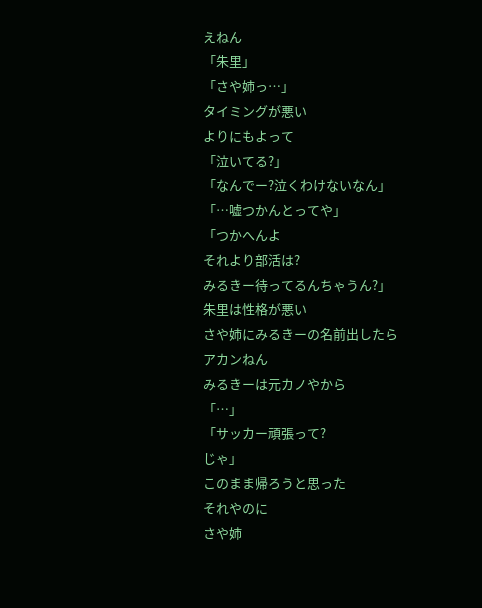えねん
「朱里」
「さや姉っ…」
タイミングが悪い
よりにもよって
「泣いてる?」
「なんでー?泣くわけないなん」
「…嘘つかんとってや」
「つかへんよ
それより部活は?
みるきー待ってるんちゃうん?」
朱里は性格が悪い
さや姉にみるきーの名前出したら
アカンねん
みるきーは元カノやから
「…」
「サッカー頑張って?
じゃ」
このまま帰ろうと思った
それやのに
さや姉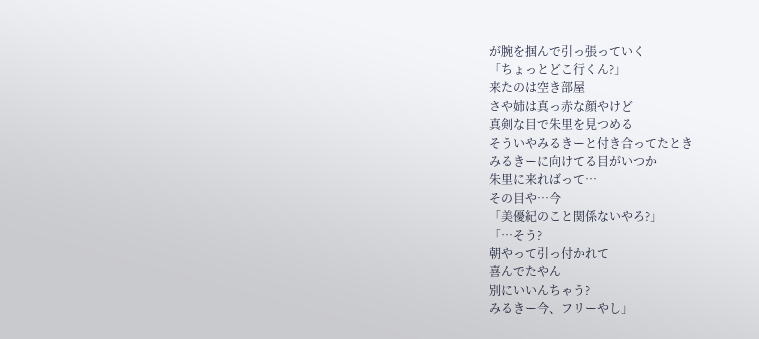が腕を掴んで引っ張っていく
「ちょっとどこ行くん?」
来たのは空き部屋
さや姉は真っ赤な顔やけど
真剣な目で朱里を見つめる
そういやみるきーと付き合ってたとき
みるきーに向けてる目がいつか
朱里に来ればって…
その目や…今
「美優紀のこと関係ないやろ?」
「…そう?
朝やって引っ付かれて
喜んでたやん
別にいいんちゃう?
みるきー今、フリーやし」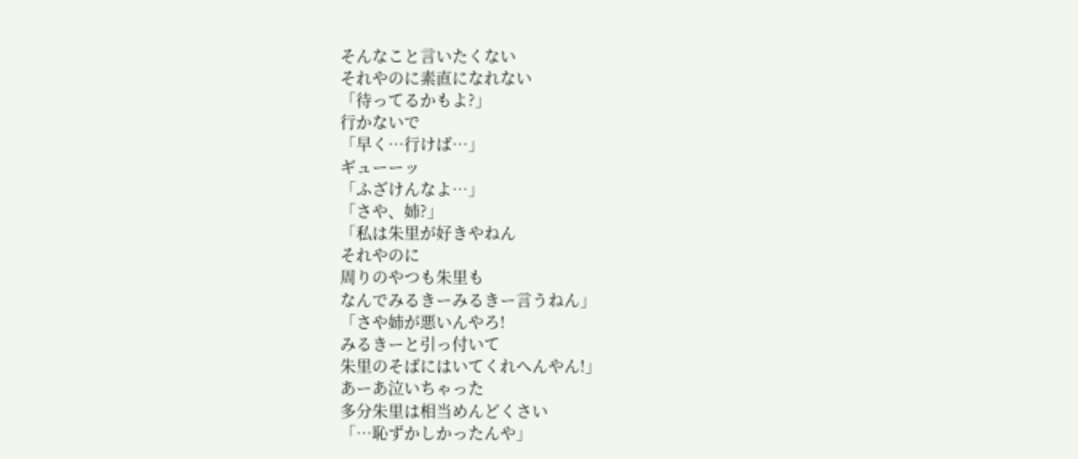そんなこと言いたくない
それやのに素直になれない
「待ってるかもよ?」
行かないで
「早く…行けば…」
ギューーッ
「ふざけんなよ…」
「さや、姉?」
「私は朱里が好きやねん
それやのに
周りのやつも朱里も
なんでみるきーみるきー言うねん」
「さや姉が悪いんやろ!
みるきーと引っ付いて
朱里のそばにはいてくれへんやん!」
あーあ泣いちゃった
多分朱里は相当めんどくさい
「…恥ずかしかったんや」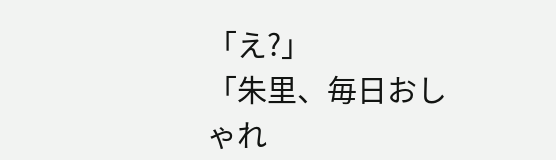「え?」
「朱里、毎日おしゃれ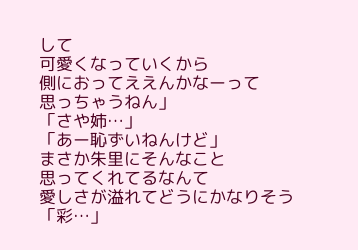して
可愛くなっていくから
側におってええんかなーって
思っちゃうねん」
「さや姉…」
「あー恥ずいねんけど」
まさか朱里にそんなこと
思ってくれてるなんて
愛しさが溢れてどうにかなりそう
「彩…」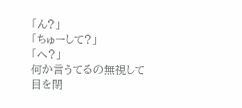「ん?」
「ちゅーして?」
「へ?」
何か言うてるの無視して
目を閉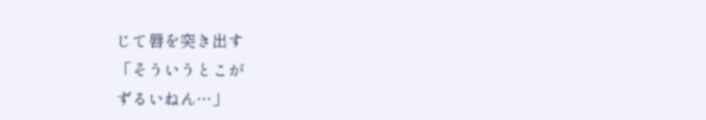じて唇を突き出す
「そういうとこが
ずるいねん…」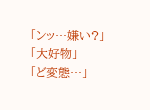「ンッ…嫌い?」
「大好物」
「ど変態…」